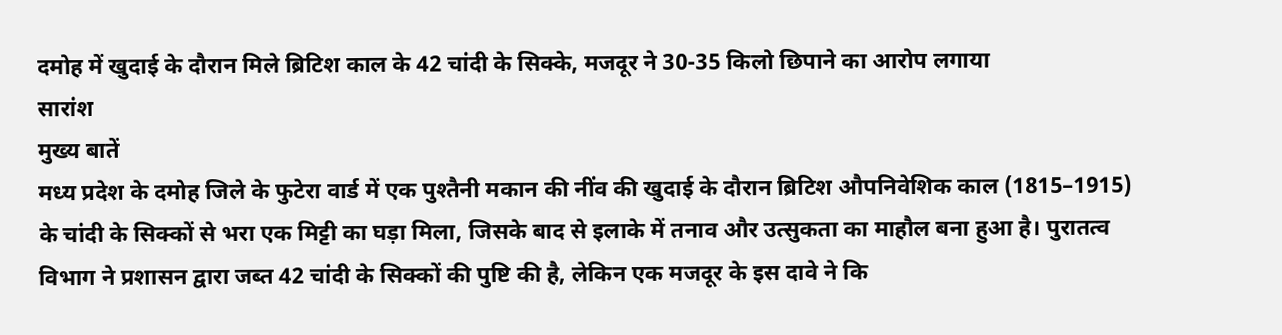दमोह में खुदाई के दौरान मिले ब्रिटिश काल के 42 चांदी के सिक्के, मजदूर ने 30-35 किलो छिपाने का आरोप लगाया
सारांश
मुख्य बातें
मध्य प्रदेश के दमोह जिले के फुटेरा वार्ड में एक पुश्तैनी मकान की नींव की खुदाई के दौरान ब्रिटिश औपनिवेशिक काल (1815–1915) के चांदी के सिक्कों से भरा एक मिट्टी का घड़ा मिला, जिसके बाद से इलाके में तनाव और उत्सुकता का माहौल बना हुआ है। पुरातत्व विभाग ने प्रशासन द्वारा जब्त 42 चांदी के सिक्कों की पुष्टि की है, लेकिन एक मजदूर के इस दावे ने कि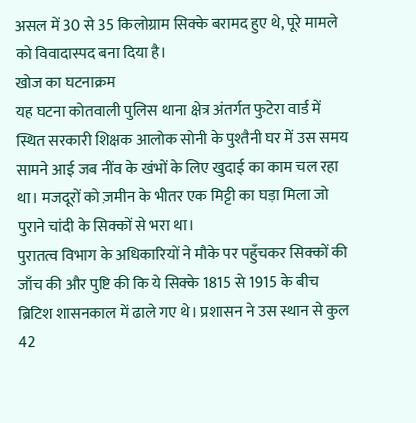असल में 30 से 35 किलोग्राम सिक्के बरामद हुए थे, पूरे मामले को विवादास्पद बना दिया है।
खोज का घटनाक्रम
यह घटना कोतवाली पुलिस थाना क्षेत्र अंतर्गत फुटेरा वार्ड में स्थित सरकारी शिक्षक आलोक सोनी के पुश्तैनी घर में उस समय सामने आई जब नींव के खंभों के लिए खुदाई का काम चल रहा था। मजदूरों को ज़मीन के भीतर एक मिट्टी का घड़ा मिला जो पुराने चांदी के सिक्कों से भरा था।
पुरातत्व विभाग के अधिकारियों ने मौके पर पहुँचकर सिक्कों की जाँच की और पुष्टि की कि ये सिक्के 1815 से 1915 के बीच ब्रिटिश शासनकाल में ढाले गए थे। प्रशासन ने उस स्थान से कुल 42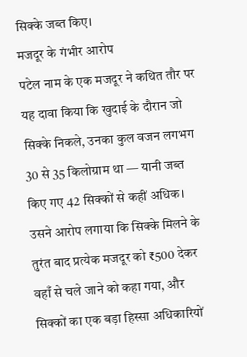सिक्के जब्त किए।
मजदूर के गंभीर आरोप
पटेल नाम के एक मजदूर ने कथित तौर पर यह दावा किया कि खुदाई के दौरान जो सिक्के निकले, उनका कुल वजन लगभग 30 से 35 किलोग्राम था — यानी जब्त किए गए 42 सिक्कों से कहीं अधिक। उसने आरोप लगाया कि सिक्के मिलने के तुरंत बाद प्रत्येक मजदूर को ₹500 देकर वहाँ से चले जाने को कहा गया, और सिक्कों का एक बड़ा हिस्सा अधिकारियों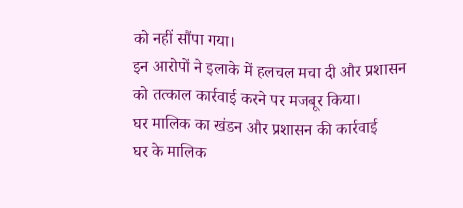को नहीं सौंपा गया।
इन आरोपों ने इलाके में हलचल मचा दी और प्रशासन को तत्काल कार्रवाई करने पर मजबूर किया।
घर मालिक का खंडन और प्रशासन की कार्रवाई
घर के मालिक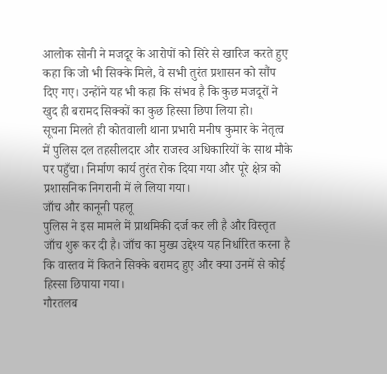आलोक सोनी ने मजदूर के आरोपों को सिरे से खारिज करते हुए कहा कि जो भी सिक्के मिले, वे सभी तुरंत प्रशासन को सौंप दिए गए। उन्होंने यह भी कहा कि संभव है कि कुछ मजदूरों ने खुद ही बरामद सिक्कों का कुछ हिस्सा छिपा लिया हो।
सूचना मिलते ही कोतवाली थाना प्रभारी मनीष कुमार के नेतृत्व में पुलिस दल तहसीलदार और राजस्व अधिकारियों के साथ मौके पर पहुँचा। निर्माण कार्य तुरंत रोक दिया गया और पूरे क्षेत्र को प्रशासनिक निगरानी में ले लिया गया।
जाँच और कानूनी पहलू
पुलिस ने इस मामले में प्राथमिकी दर्ज कर ली है और विस्तृत जाँच शुरू कर दी है। जाँच का मुख्य उद्देश्य यह निर्धारित करना है कि वास्तव में कितने सिक्के बरामद हुए और क्या उनमें से कोई हिस्सा छिपाया गया।
गौरतलब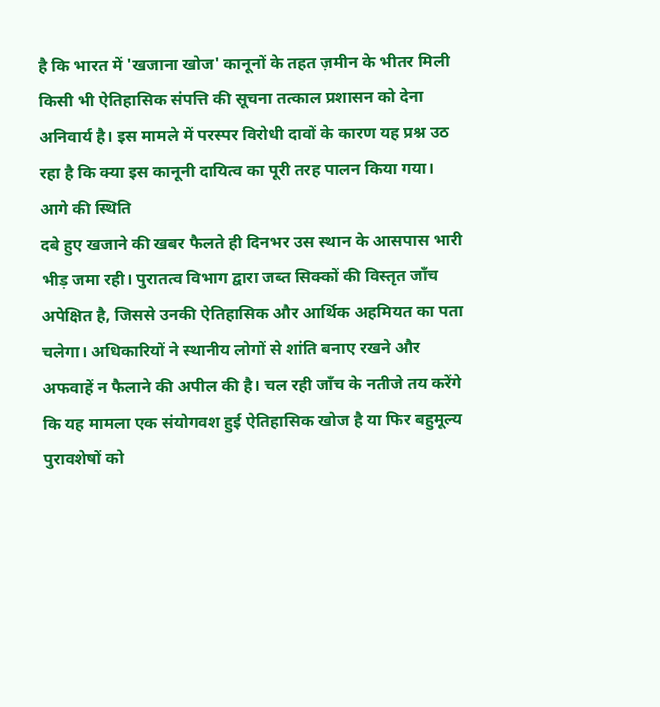है कि भारत में 'खजाना खोज' कानूनों के तहत ज़मीन के भीतर मिली किसी भी ऐतिहासिक संपत्ति की सूचना तत्काल प्रशासन को देना अनिवार्य है। इस मामले में परस्पर विरोधी दावों के कारण यह प्रश्न उठ रहा है कि क्या इस कानूनी दायित्व का पूरी तरह पालन किया गया।
आगे की स्थिति
दबे हुए खजाने की खबर फैलते ही दिनभर उस स्थान के आसपास भारी भीड़ जमा रही। पुरातत्व विभाग द्वारा जब्त सिक्कों की विस्तृत जाँच अपेक्षित है, जिससे उनकी ऐतिहासिक और आर्थिक अहमियत का पता चलेगा। अधिकारियों ने स्थानीय लोगों से शांति बनाए रखने और अफवाहें न फैलाने की अपील की है। चल रही जाँच के नतीजे तय करेंगे कि यह मामला एक संयोगवश हुई ऐतिहासिक खोज है या फिर बहुमूल्य पुरावशेषों को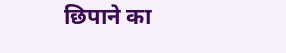छिपाने का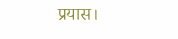प्रयास।